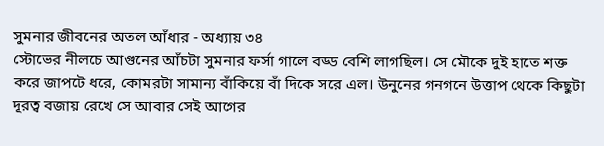সুমনার জীবনের অতল আঁধার - অধ্যায় ৩৪
স্টোভের নীলচে আগুনের আঁচটা সুমনার ফর্সা গালে বড্ড বেশি লাগছিল। সে মৌকে দুই হাতে শক্ত করে জাপটে ধরে, কোমরটা সামান্য বাঁকিয়ে বাঁ দিকে সরে এল। উনুনের গনগনে উত্তাপ থেকে কিছুটা দূরত্ব বজায় রেখে সে আবার সেই আগের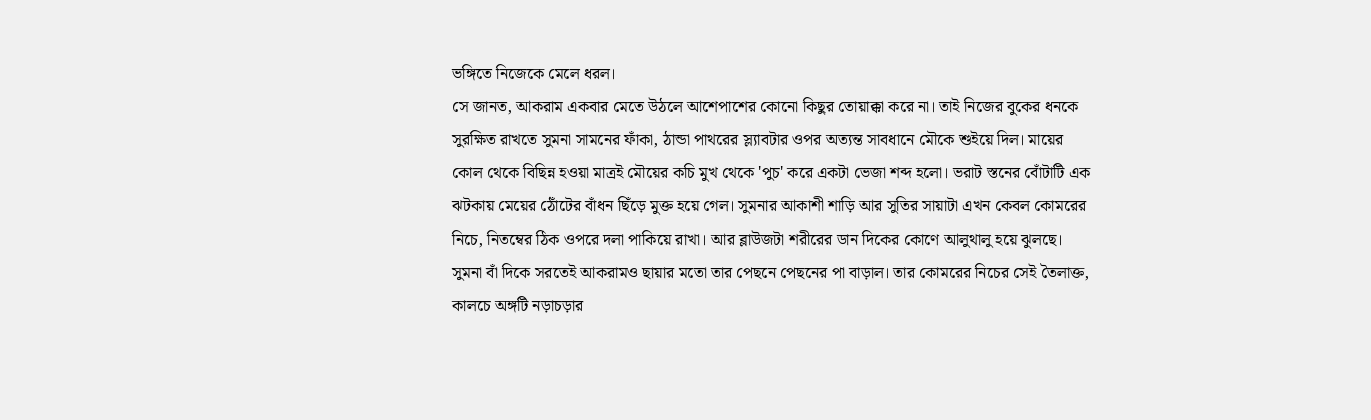ভঙ্গিতে নিজেকে মেলে ধরল।
সে জানত, আকরাম একবার মেতে উঠলে আশেপাশের কোনো কিছুর তোয়াক্কা করে না। তাই নিজের বুকের ধনকে সুরক্ষিত রাখতে সুমনা সামনের ফাঁকা, ঠান্ডা পাথরের স্ল্যাবটার ওপর অত্যন্ত সাবধানে মৌকে শুইয়ে দিল। মায়ের কোল থেকে বিছিন্ন হওয়া মাত্রই মৌয়ের কচি মুখ থেকে 'পুচ' করে একটা ভেজা শব্দ হলো। ভরাট স্তনের বোঁটাটি এক ঝটকায় মেয়ের ঠোঁটের বাঁধন ছিঁড়ে মুক্ত হয়ে গেল। সুমনার আকাশী শাড়ি আর সুতির সায়াটা এখন কেবল কোমরের নিচে, নিতম্বের ঠিক ওপরে দলা পাকিয়ে রাখা। আর ব্লাউজটা শরীরের ডান দিকের কোণে আলুথালু হয়ে ঝুলছে।
সুমনা বাঁ দিকে সরতেই আকরামও ছায়ার মতো তার পেছনে পেছনের পা বাড়াল। তার কোমরের নিচের সেই তৈলাক্ত, কালচে অঙ্গটি নড়াচড়ার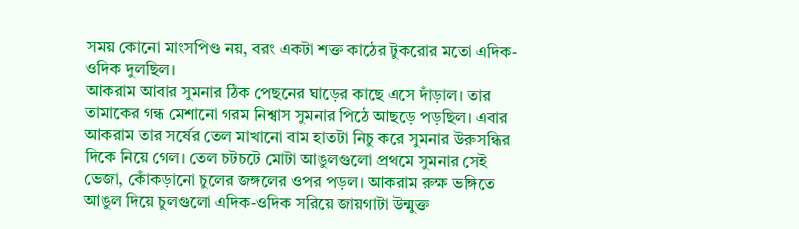সময় কোনো মাংসপিণ্ড নয়, বরং একটা শক্ত কাঠের টুকরোর মতো এদিক-ওদিক দুলছিল।
আকরাম আবার সুমনার ঠিক পেছনের ঘাড়ের কাছে এসে দাঁড়াল। তার তামাকের গন্ধ মেশানো গরম নিশ্বাস সুমনার পিঠে আছড়ে পড়ছিল। এবার আকরাম তার সর্ষের তেল মাখানো বাম হাতটা নিচু করে সুমনার উরুসন্ধির দিকে নিয়ে গেল। তেল চটচটে মোটা আঙুলগুলো প্রথমে সুমনার সেই ভেজা, কোঁকড়ানো চুলের জঙ্গলের ওপর পড়ল। আকরাম রুক্ষ ভঙ্গিতে আঙুল দিয়ে চুলগুলো এদিক-ওদিক সরিয়ে জায়গাটা উন্মুক্ত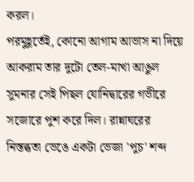করল।
পরমুহূর্তেই, কোনো আগাম আভাস না দিয়ে আকরাম তার দুটো তেল-মাখা আঙুল সুমনার সেই পিছল যোনিদ্বারের গভীরে সজোরে পুশ করে দিল। রান্নাঘরের নিস্তব্ধতা ভেঙে একটা ভেজা 'পুচ' শব্দ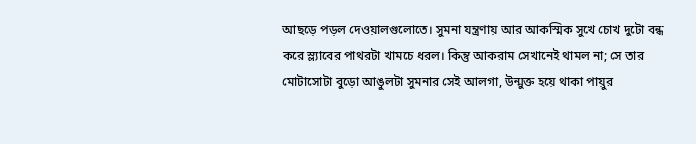আছড়ে পড়ল দেওয়ালগুলোতে। সুমনা যন্ত্রণায় আর আকস্মিক সুখে চোখ দুটো বন্ধ করে স্ল্যাবের পাথরটা খামচে ধরল। কিন্তু আকরাম সেখানেই থামল না; সে তার মোটাসোটা বুড়ো আঙুলটা সুমনার সেই আলগা, উন্মুক্ত হয়ে থাকা পায়ুর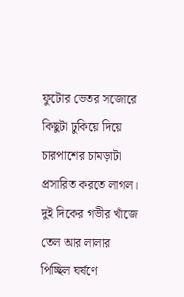ফুটোর ভেতর সজোরে কিছুটা ঢুকিয়ে দিয়ে চারপাশের চামড়াটা প্রসারিত করতে লাগল। দুই দিকের গভীর খাঁজে তেল আর লালার পিচ্ছিল ঘর্ষণে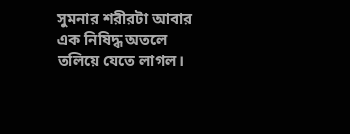সুমনার শরীরটা আবার এক নিষিদ্ধ অতলে তলিয়ে যেতে লাগল।